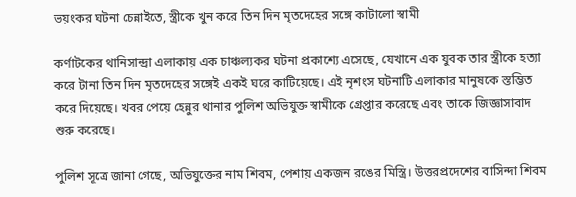ভয়ংকর ঘটনা চেন্নাইতে, স্ত্রীকে খুন করে তিন দিন মৃতদেহের সঙ্গে কাটালো স্বামী

কর্ণাটকের থানিসান্দ্রা এলাকায় এক চাঞ্চল্যকর ঘটনা প্রকাশ্যে এসেছে, যেখানে এক যুবক তার স্ত্রীকে হত্যা করে টানা তিন দিন মৃতদেহের সঙ্গেই একই ঘরে কাটিয়েছে। এই নৃশংস ঘটনাটি এলাকার মানুষকে স্তম্ভিত করে দিয়েছে। খবর পেয়ে হেন্নুর থানার পুলিশ অভিযুক্ত স্বামীকে গ্রেপ্তার করেছে এবং তাকে জিজ্ঞাসাবাদ শুরু করেছে।

পুলিশ সূত্রে জানা গেছে, অভিযুক্তের নাম শিবম, পেশায় একজন রঙের মিস্ত্রি। উত্তরপ্রদেশের বাসিন্দা শিবম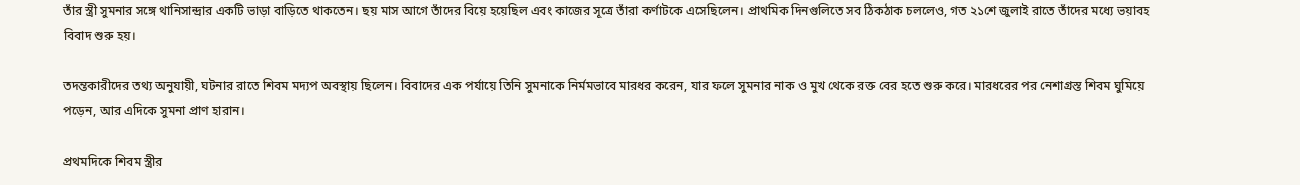তাঁর স্ত্রী সুমনার সঙ্গে থানিসান্দ্রার একটি ভাড়া বাড়িতে থাকতেন। ছয় মাস আগে তাঁদের বিয়ে হয়েছিল এবং কাজের সূত্রে তাঁরা কর্ণাটকে এসেছিলেন। প্রাথমিক দিনগুলিতে সব ঠিকঠাক চললেও, গত ২১শে জুলাই রাতে তাঁদের মধ্যে ভয়াবহ বিবাদ শুরু হয়।

তদন্তকারীদের তথ্য অনুযায়ী, ঘটনার রাতে শিবম মদ্যপ অবস্থায় ছিলেন। বিবাদের এক পর্যায়ে তিনি সুমনাকে নির্মমভাবে মারধর করেন, যার ফলে সুমনার নাক ও মুখ থেকে রক্ত বের হতে শুরু করে। মারধরের পর নেশাগ্রস্ত শিবম ঘুমিয়ে পড়েন, আর এদিকে সুমনা প্রাণ হারান।

প্রথমদিকে শিবম স্ত্রীর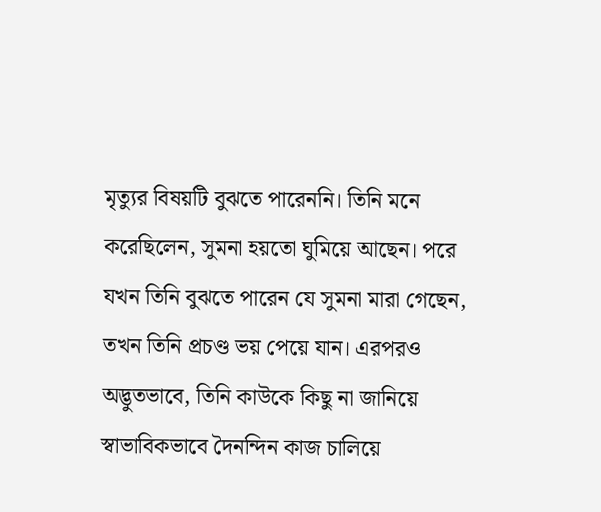মৃত্যুর বিষয়টি বুঝতে পারেননি। তিনি মনে করেছিলেন, সুমনা হয়তো ঘুমিয়ে আছেন। পরে যখন তিনি বুঝতে পারেন যে সুমনা মারা গেছেন, তখন তিনি প্রচণ্ড ভয় পেয়ে যান। এরপরও অদ্ভুতভাবে, তিনি কাউকে কিছু না জানিয়ে স্বাভাবিকভাবে দৈনন্দিন কাজ চালিয়ে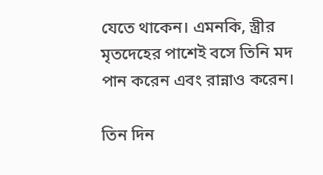যেতে থাকেন। এমনকি, স্ত্রীর মৃতদেহের পাশেই বসে তিনি মদ পান করেন এবং রান্নাও করেন।

তিন দিন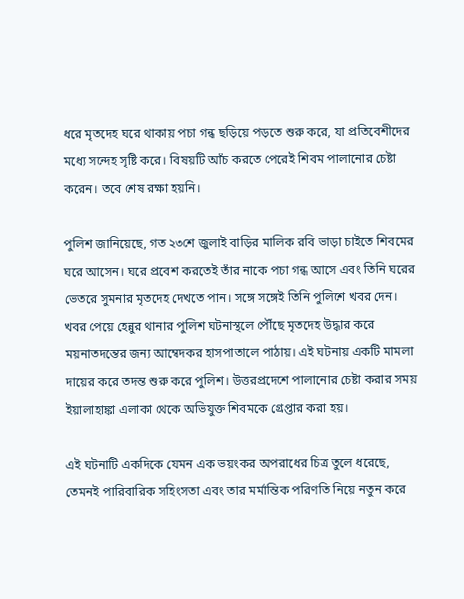ধরে মৃতদেহ ঘরে থাকায় পচা গন্ধ ছড়িয়ে পড়তে শুরু করে, যা প্রতিবেশীদের মধ্যে সন্দেহ সৃষ্টি করে। বিষয়টি আঁচ করতে পেরেই শিবম পালানোর চেষ্টা করেন। তবে শেষ রক্ষা হয়নি।

পুলিশ জানিয়েছে, গত ২৩শে জুলাই বাড়ির মালিক রবি ভাড়া চাইতে শিবমের ঘরে আসেন। ঘরে প্রবেশ করতেই তাঁর নাকে পচা গন্ধ আসে এবং তিনি ঘরের ভেতরে সুমনার মৃতদেহ দেখতে পান। সঙ্গে সঙ্গেই তিনি পুলিশে খবর দেন। খবর পেয়ে হেন্নুর থানার পুলিশ ঘটনাস্থলে পৌঁছে মৃতদেহ উদ্ধার করে ময়নাতদন্তের জন্য আম্বেদকর হাসপাতালে পাঠায়। এই ঘটনায় একটি মামলা দায়ের করে তদন্ত শুরু করে পুলিশ। উত্তরপ্রদেশে পালানোর চেষ্টা করার সময় ইয়ালাহাঙ্কা এলাকা থেকে অভিযুক্ত শিবমকে গ্রেপ্তার করা হয়।

এই ঘটনাটি একদিকে যেমন এক ভয়ংকর অপরাধের চিত্র তুলে ধরেছে, তেমনই পারিবারিক সহিংসতা এবং তার মর্মান্তিক পরিণতি নিয়ে নতুন করে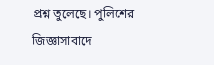প্রশ্ন তুলেছে। পুলিশের জিজ্ঞাসাবাদে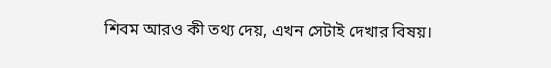শিবম আরও কী তথ্য দেয়, এখন সেটাই দেখার বিষয়।